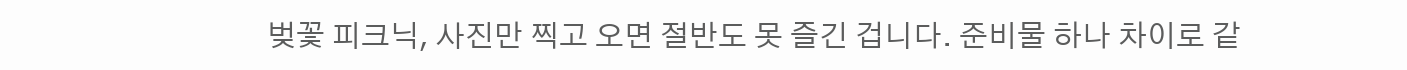벚꽃 피크닉, 사진만 찍고 오면 절반도 못 즐긴 겁니다. 준비물 하나 차이로 같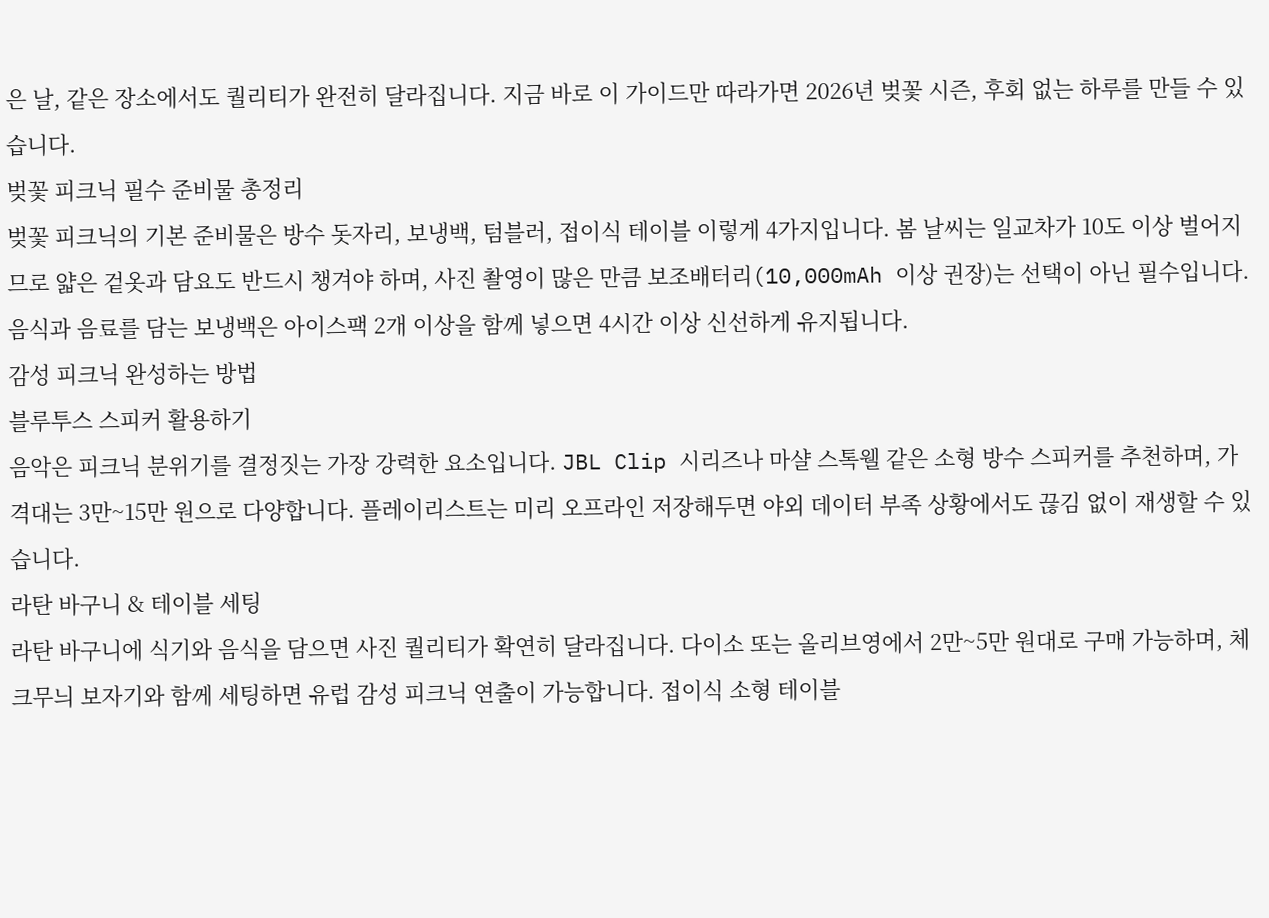은 날, 같은 장소에서도 퀄리티가 완전히 달라집니다. 지금 바로 이 가이드만 따라가면 2026년 벚꽃 시즌, 후회 없는 하루를 만들 수 있습니다.
벚꽃 피크닉 필수 준비물 총정리
벚꽃 피크닉의 기본 준비물은 방수 돗자리, 보냉백, 텀블러, 접이식 테이블 이렇게 4가지입니다. 봄 날씨는 일교차가 10도 이상 벌어지므로 얇은 겉옷과 담요도 반드시 챙겨야 하며, 사진 촬영이 많은 만큼 보조배터리(10,000mAh 이상 권장)는 선택이 아닌 필수입니다. 음식과 음료를 담는 보냉백은 아이스팩 2개 이상을 함께 넣으면 4시간 이상 신선하게 유지됩니다.
감성 피크닉 완성하는 방법
블루투스 스피커 활용하기
음악은 피크닉 분위기를 결정짓는 가장 강력한 요소입니다. JBL Clip 시리즈나 마샬 스톡웰 같은 소형 방수 스피커를 추천하며, 가격대는 3만~15만 원으로 다양합니다. 플레이리스트는 미리 오프라인 저장해두면 야외 데이터 부족 상황에서도 끊김 없이 재생할 수 있습니다.
라탄 바구니 & 테이블 세팅
라탄 바구니에 식기와 음식을 담으면 사진 퀄리티가 확연히 달라집니다. 다이소 또는 올리브영에서 2만~5만 원대로 구매 가능하며, 체크무늬 보자기와 함께 세팅하면 유럽 감성 피크닉 연출이 가능합니다. 접이식 소형 테이블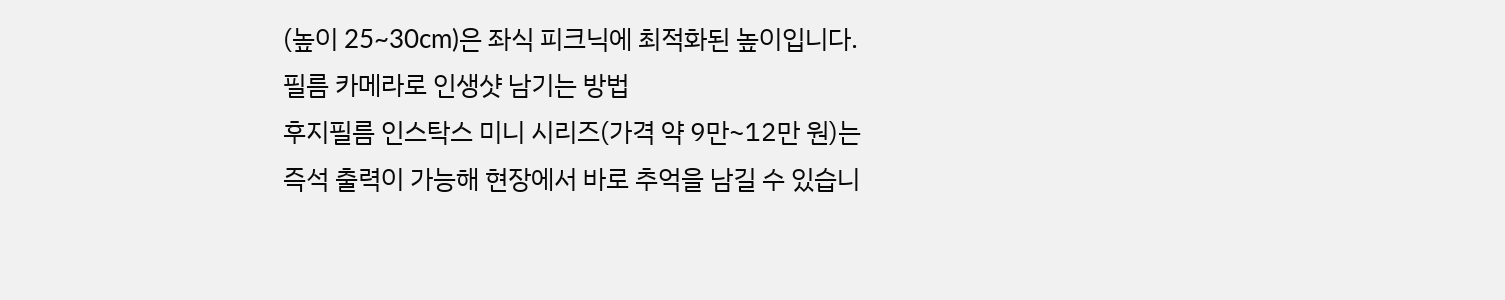(높이 25~30cm)은 좌식 피크닉에 최적화된 높이입니다.
필름 카메라로 인생샷 남기는 방법
후지필름 인스탁스 미니 시리즈(가격 약 9만~12만 원)는 즉석 출력이 가능해 현장에서 바로 추억을 남길 수 있습니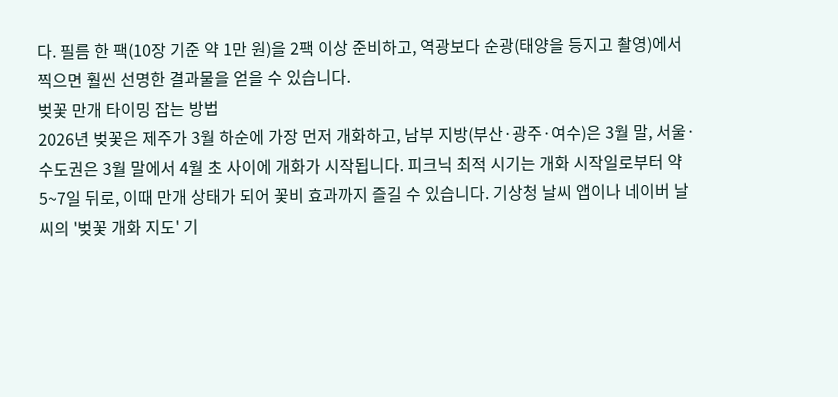다. 필름 한 팩(10장 기준 약 1만 원)을 2팩 이상 준비하고, 역광보다 순광(태양을 등지고 촬영)에서 찍으면 훨씬 선명한 결과물을 얻을 수 있습니다.
벚꽃 만개 타이밍 잡는 방법
2026년 벚꽃은 제주가 3월 하순에 가장 먼저 개화하고, 남부 지방(부산·광주·여수)은 3월 말, 서울·수도권은 3월 말에서 4월 초 사이에 개화가 시작됩니다. 피크닉 최적 시기는 개화 시작일로부터 약 5~7일 뒤로, 이때 만개 상태가 되어 꽃비 효과까지 즐길 수 있습니다. 기상청 날씨 앱이나 네이버 날씨의 '벚꽃 개화 지도' 기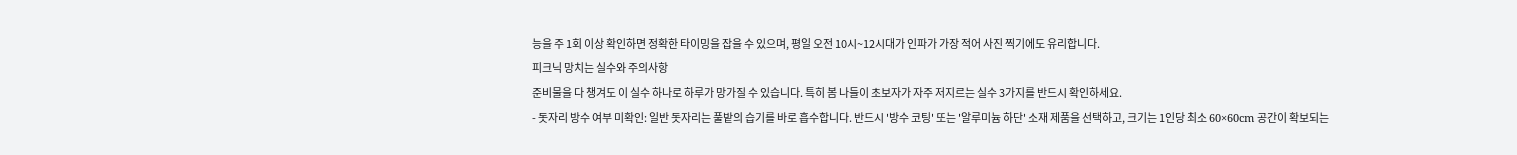능을 주 1회 이상 확인하면 정확한 타이밍을 잡을 수 있으며, 평일 오전 10시~12시대가 인파가 가장 적어 사진 찍기에도 유리합니다.
피크닉 망치는 실수와 주의사항
준비물을 다 챙겨도 이 실수 하나로 하루가 망가질 수 있습니다. 특히 봄 나들이 초보자가 자주 저지르는 실수 3가지를 반드시 확인하세요.
- 돗자리 방수 여부 미확인: 일반 돗자리는 풀밭의 습기를 바로 흡수합니다. 반드시 '방수 코팅' 또는 '알루미늄 하단' 소재 제품을 선택하고, 크기는 1인당 최소 60×60cm 공간이 확보되는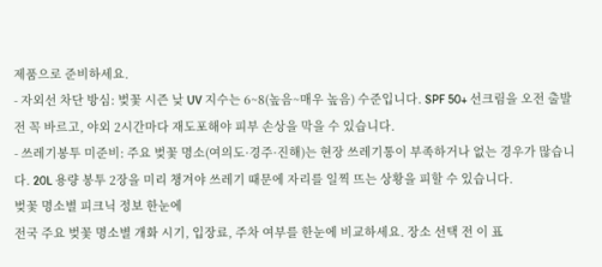제품으로 준비하세요.
- 자외선 차단 방심: 벚꽃 시즌 낮 UV 지수는 6~8(높음~매우 높음) 수준입니다. SPF 50+ 선크림을 오전 출발 전 꼭 바르고, 야외 2시간마다 재도포해야 피부 손상을 막을 수 있습니다.
- 쓰레기봉투 미준비: 주요 벚꽃 명소(여의도·경주·진해)는 현장 쓰레기통이 부족하거나 없는 경우가 많습니다. 20L 용량 봉투 2장을 미리 챙겨야 쓰레기 때문에 자리를 일찍 뜨는 상황을 피할 수 있습니다.
벚꽃 명소별 피크닉 정보 한눈에
전국 주요 벚꽃 명소별 개화 시기, 입장료, 주차 여부를 한눈에 비교하세요. 장소 선택 전 이 표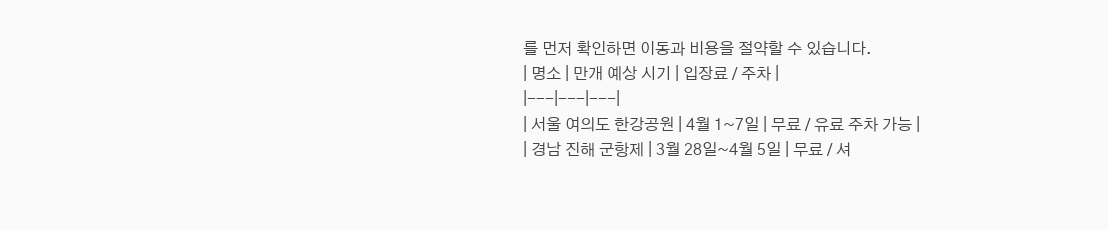를 먼저 확인하면 이동과 비용을 절약할 수 있습니다.
| 명소 | 만개 예상 시기 | 입장료 / 주차 |
|---|---|---|
| 서울 여의도 한강공원 | 4월 1~7일 | 무료 / 유료 주차 가능 |
| 경남 진해 군항제 | 3월 28일~4월 5일 | 무료 / 셔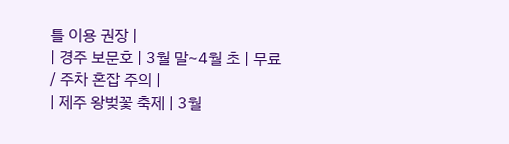틀 이용 권장 |
| 경주 보문호 | 3월 말~4월 초 | 무료 / 주차 혼잡 주의 |
| 제주 왕벚꽃 축제 | 3월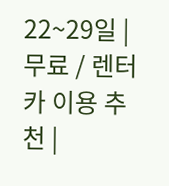22~29일 | 무료 / 렌터카 이용 추천 |